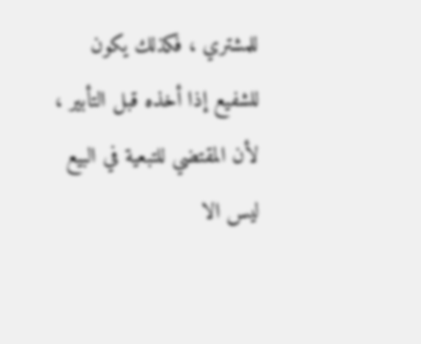للمشتري ، فكذلك يكون للشفيع إذا أخذه قبل التأبير ، لأن المقتضي للتبعية في البيع ليس الا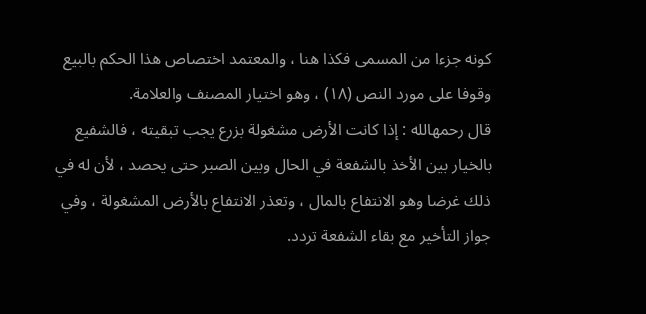كونه جزءا من المسمى فكذا هنا ، والمعتمد اختصاص هذا الحكم بالبيع وقوفا على مورد النص (١٨) ، وهو اختيار المصنف والعلامة.
قال رحمهالله : إذا كانت الأرض مشغولة بزرع يجب تبقيته ، فالشفيع بالخيار بين الأخذ بالشفعة في الحال وبين الصبر حتى يحصد ، لأن له في ذلك غرضا وهو الانتفاع بالمال ، وتعذر الانتفاع بالأرض المشغولة ، وفي جواز التأخير مع بقاء الشفعة تردد.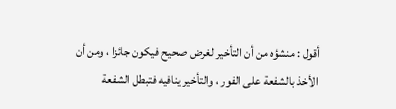أقول : منشؤه من أن التأخير لغرض صحيح فيكون جائزا ، ومن أن الأخذ بالشفعة على الفور ، والتأخير ينافيه فتبطل الشفعة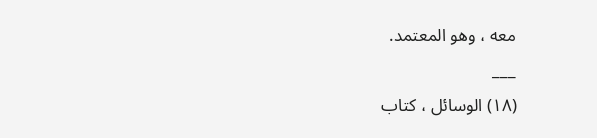معه ، وهو المعتمد.
___
(١٨) الوسائل ، كتاب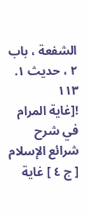الشفعة ، باب ٢ ، حديث ١.
١١٣
![غاية المرام في شرح شرائع الإسلام [ ج ٤ ] غاية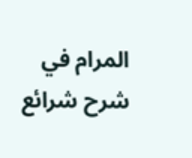المرام في شرح شرائع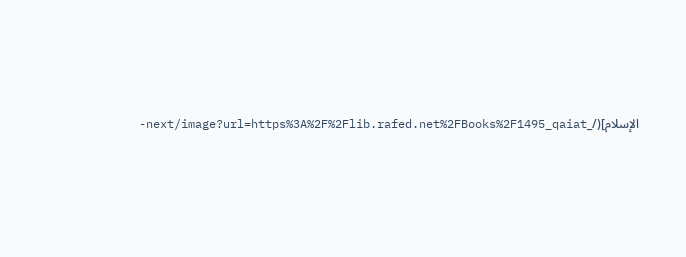الإسلام](/_next/image?url=https%3A%2F%2Flib.rafed.net%2FBooks%2F1495_qaiat-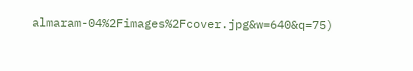almaram-04%2Fimages%2Fcover.jpg&w=640&q=75)